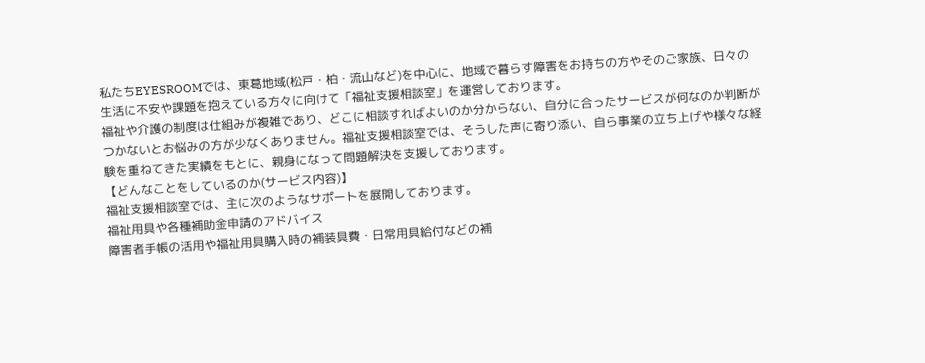私たちEYESROOMでは、東葛地域(松戸・柏・流山など)を中心に、地域で暮らす障害をお持ちの方やそのご家族、日々の生活に不安や課題を抱えている方々に向けて「福祉支援相談室」を運営しております。
福祉や介護の制度は仕組みが複雑であり、どこに相談すればよいのか分からない、自分に合ったサービスが何なのか判断がつかないとお悩みの方が少なくありません。福祉支援相談室では、そうした声に寄り添い、自ら事業の立ち上げや様々な経験を重ねてきた実績をもとに、親身になって問題解決を支援しております。
【どんなことをしているのか(サービス内容)】
福祉支援相談室では、主に次のようなサポートを展開しております。
福祉用具や各種補助金申請のアドバイス
障害者手帳の活用や福祉用具購入時の補装具費・日常用具給付などの補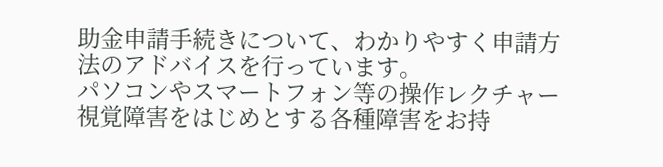助金申請手続きについて、わかりやすく申請方法のアドバイスを行っています。
パソコンやスマートフォン等の操作レクチャー
視覚障害をはじめとする各種障害をお持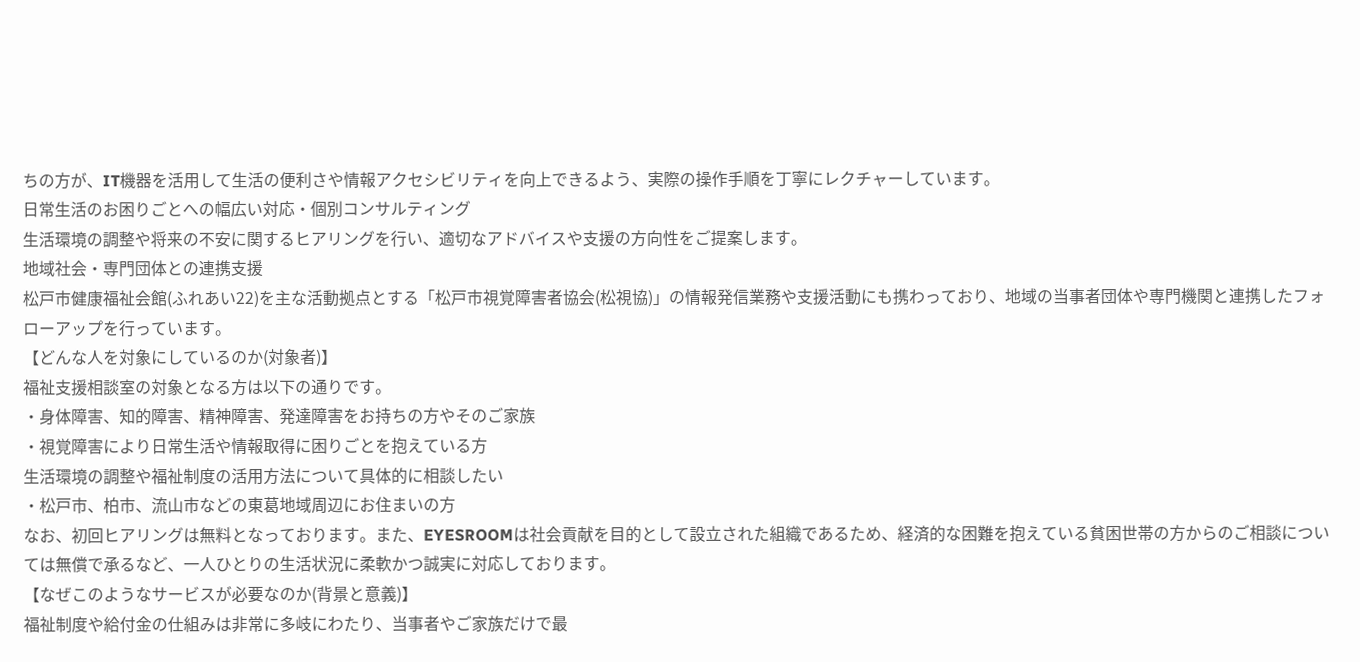ちの方が、IT機器を活用して生活の便利さや情報アクセシビリティを向上できるよう、実際の操作手順を丁寧にレクチャーしています。
日常生活のお困りごとへの幅広い対応・個別コンサルティング
生活環境の調整や将来の不安に関するヒアリングを行い、適切なアドバイスや支援の方向性をご提案します。
地域社会・専門団体との連携支援
松戸市健康福祉会館(ふれあい22)を主な活動拠点とする「松戸市視覚障害者協会(松視協)」の情報発信業務や支援活動にも携わっており、地域の当事者団体や専門機関と連携したフォローアップを行っています。
【どんな人を対象にしているのか(対象者)】
福祉支援相談室の対象となる方は以下の通りです。
・身体障害、知的障害、精神障害、発達障害をお持ちの方やそのご家族
・視覚障害により日常生活や情報取得に困りごとを抱えている方
生活環境の調整や福祉制度の活用方法について具体的に相談したい
・松戸市、柏市、流山市などの東葛地域周辺にお住まいの方
なお、初回ヒアリングは無料となっております。また、EYESROOMは社会貢献を目的として設立された組織であるため、経済的な困難を抱えている貧困世帯の方からのご相談については無償で承るなど、一人ひとりの生活状況に柔軟かつ誠実に対応しております。
【なぜこのようなサービスが必要なのか(背景と意義)】
福祉制度や給付金の仕組みは非常に多岐にわたり、当事者やご家族だけで最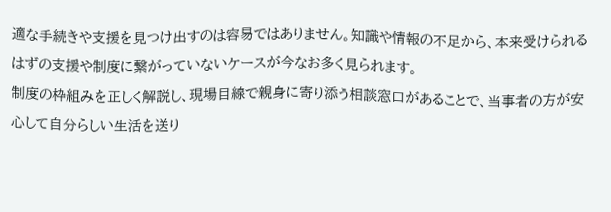適な手続きや支援を見つけ出すのは容易ではありません。知識や情報の不足から、本来受けられるはずの支援や制度に繋がっていないケースが今なお多く見られます。
制度の枠組みを正しく解説し、現場目線で親身に寄り添う相談窓口があることで、当事者の方が安心して自分らしい生活を送り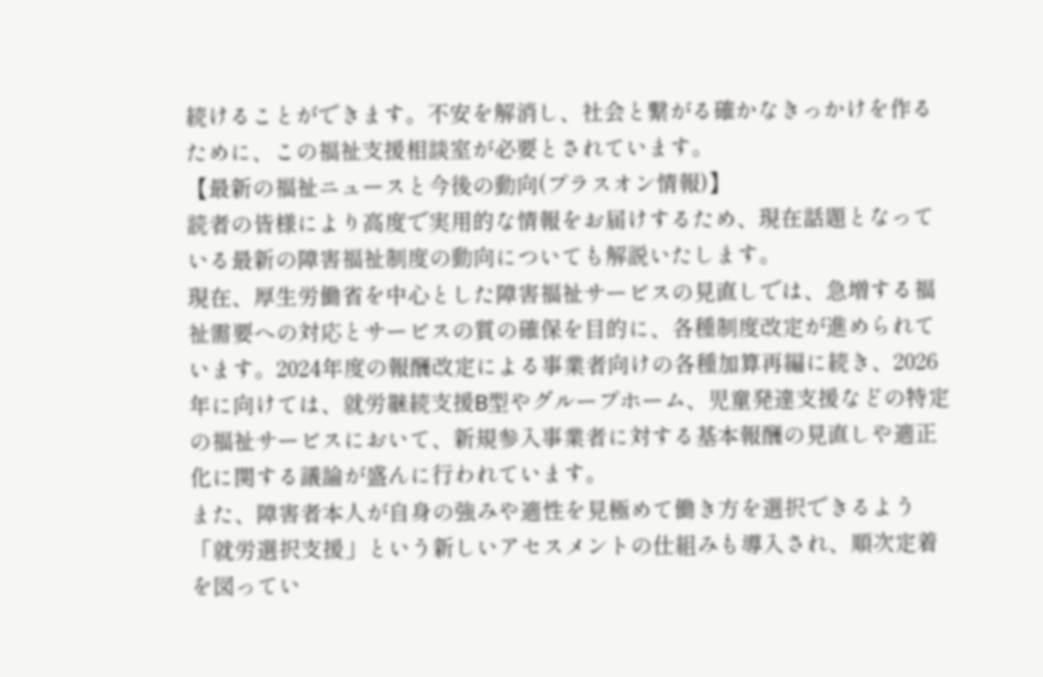続けることができます。不安を解消し、社会と繋がる確かなきっかけを作るために、この福祉支援相談室が必要とされています。
【最新の福祉ニュースと今後の動向(プラスオン情報)】
読者の皆様により高度で実用的な情報をお届けするため、現在話題となっている最新の障害福祉制度の動向についても解説いたします。
現在、厚生労働省を中心とした障害福祉サービスの見直しでは、急増する福祉需要への対応とサービスの質の確保を目的に、各種制度改定が進められています。2024年度の報酬改定による事業者向けの各種加算再編に続き、2026年に向けては、就労継続支援B型やグループホーム、児童発達支援などの特定の福祉サービスにおいて、新規参入事業者に対する基本報酬の見直しや適正化に関する議論が盛んに行われています。
また、障害者本人が自身の強みや適性を見極めて働き方を選択できるよう「就労選択支援」という新しいアセスメントの仕組みも導入され、順次定着を図ってい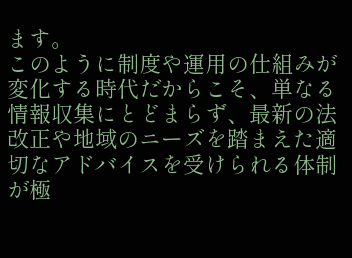ます。
このように制度や運用の仕組みが変化する時代だからこそ、単なる情報収集にとどまらず、最新の法改正や地域のニーズを踏まえた適切なアドバイスを受けられる体制が極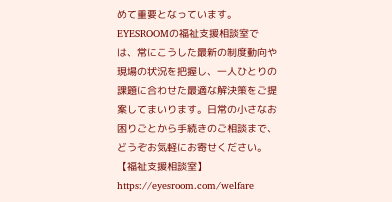めて重要となっています。
EYESROOMの福祉支援相談室では、常にこうした最新の制度動向や現場の状況を把握し、一人ひとりの課題に合わせた最適な解決策をご提案してまいります。日常の小さなお困りごとから手続きのご相談まで、どうぞお気軽にお寄せください。
【福祉支援相談室】
https://eyesroom.com/welfare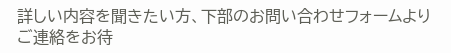詳しい内容を聞きたい方、下部のお問い合わせフォームよりご連絡をお待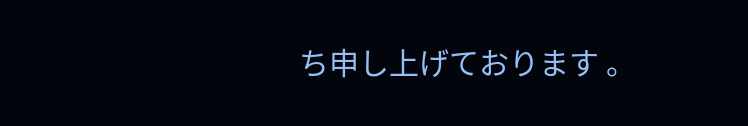ち申し上げております 。